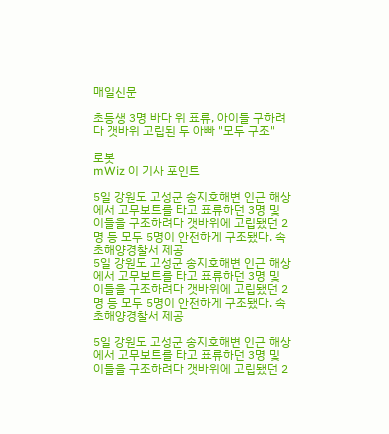매일신문

초등생 3명 바다 위 표류, 아이들 구하려다 갯바위 고립된 두 아빠 "모두 구조"

로봇
mWiz 이 기사 포인트

5일 강원도 고성군 송지호해변 인근 해상에서 고무보트를 타고 표류하던 3명 및 이들을 구조하려다 갯바위에 고립됐던 2명 등 모두 5명이 안전하게 구조됐다. 속초해양경찰서 제공
5일 강원도 고성군 송지호해변 인근 해상에서 고무보트를 타고 표류하던 3명 및 이들을 구조하려다 갯바위에 고립됐던 2명 등 모두 5명이 안전하게 구조됐다. 속초해양경찰서 제공

5일 강원도 고성군 송지호해변 인근 해상에서 고무보트를 타고 표류하던 3명 및 이들을 구조하려다 갯바위에 고립됐던 2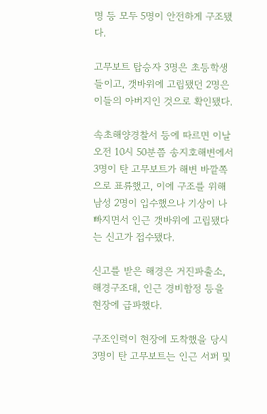명 등 모두 5명이 안전하게 구조됐다.

고무보트 탑승자 3명은 초등학생들이고, 갯바위에 고립됐던 2명은 이들의 아버지인 것으로 확인됐다.

속초해양경찰서 등에 따르면 이날 오전 10시 50분쯤 송지호해변에서 3명이 탄 고무보트가 해변 바깥쪽으로 표류했고, 이에 구조를 위해 남성 2명이 입수했으나 기상이 나빠지면서 인근 갯바위에 고립됐다는 신고가 접수됐다.

신고를 받은 해경은 거진파출소, 해경구조대, 인근 경비함정 등을 현장에 급파했다.

구조인력이 현장에 도착했을 당시 3명이 탄 고무보트는 인근 서퍼 및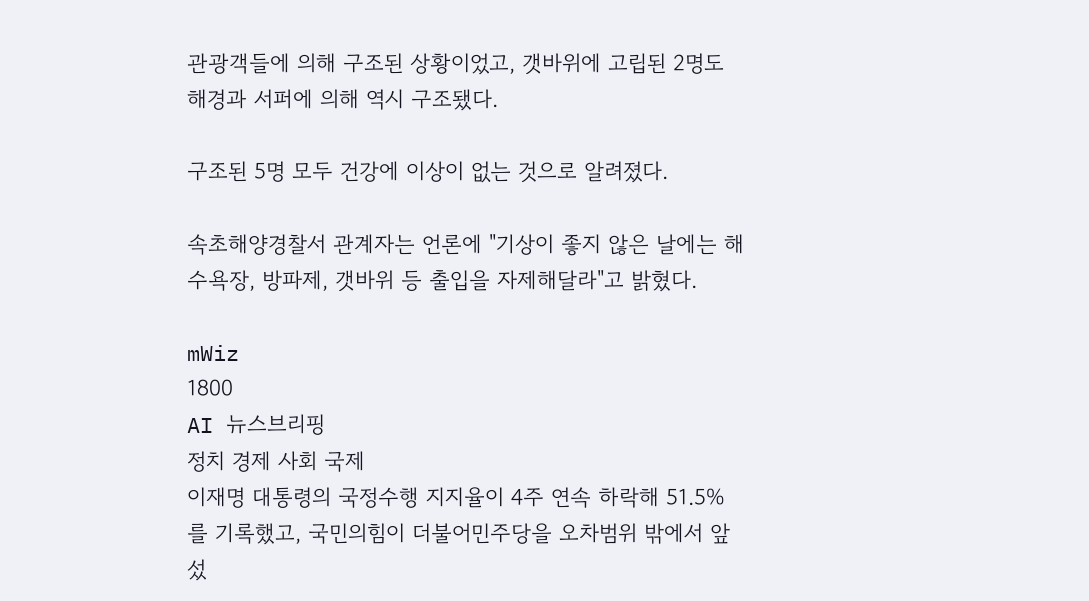관광객들에 의해 구조된 상황이었고, 갯바위에 고립된 2명도 해경과 서퍼에 의해 역시 구조됐다.

구조된 5명 모두 건강에 이상이 없는 것으로 알려졌다.

속초해양경찰서 관계자는 언론에 "기상이 좋지 않은 날에는 해수욕장, 방파제, 갯바위 등 출입을 자제해달라"고 밝혔다.

mWiz
1800
AI 뉴스브리핑
정치 경제 사회 국제
이재명 대통령의 국정수행 지지율이 4주 연속 하락해 51.5%를 기록했고, 국민의힘이 더불어민주당을 오차범위 밖에서 앞섰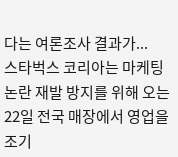다는 여론조사 결과가...
스타벅스 코리아는 마케팅 논란 재발 방지를 위해 오는 22일 전국 매장에서 영업을 조기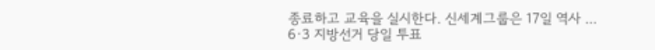종료하고 교육을 실시한다. 신세계그룹은 17일 역사 ...
6·3 지방선거 당일 투표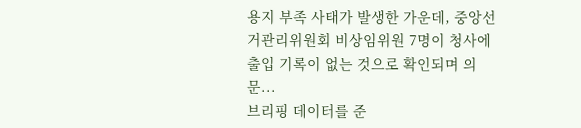용지 부족 사태가 발생한 가운데, 중앙선거관리위원회 비상임위원 7명이 청사에 출입 기록이 없는 것으로 확인되며 의문...
브리핑 데이터를 준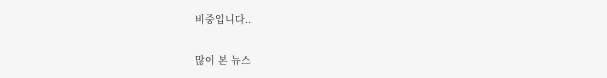비중입니다..

많이 본 뉴스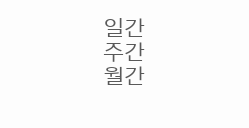일간
주간
월간